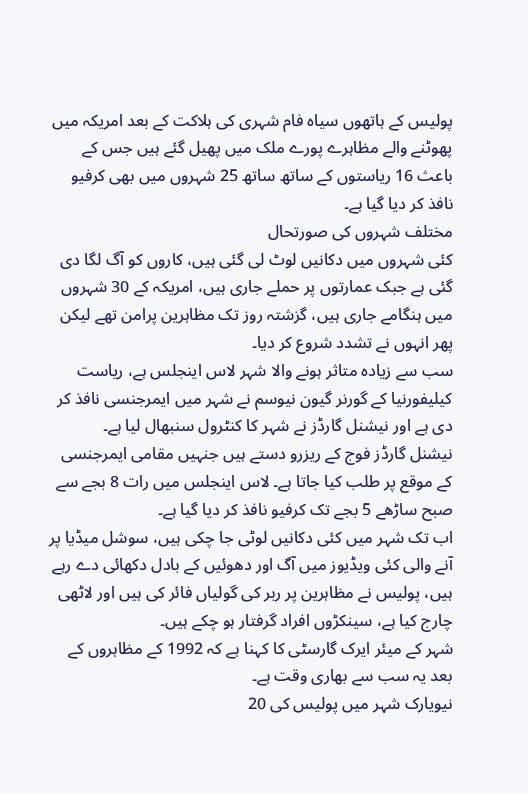پولیس کے ہاتھوں سیاہ فام شہری کی ہلاکت کے بعد امریکہ میں پھوٹنے والے مظاہرے پورے ملک میں پھیل گئے ہیں جس کے باعث 16 ریاستوں کے ساتھ ساتھ 25 شہروں میں بھی کرفیو نافذ کر دیا گیا ہے۔
مختلف شہروں کی صورتحال
کئی شہروں میں دکانیں لوٹ لی گئی ہیں، کاروں کو آگ لگا دی گئی ہے جبک عمارتوں پر حملے جاری ہیں، امریکہ کے 30 شہروں میں ہنگامے جاری ہیں، گزشتہ روز تک مظاہرین پرامن تھے لیکن پھر انہوں نے تشدد شروع کر دیا۔
سب سے زیادہ متاثر ہونے والا شہر لاس اینجلس ہے، ریاست کیلیفورنیا کے گورنر گیون نیوسم نے شہر میں ایمرجنسی نافذ کر دی ہے اور نیشنل گارڈز نے شہر کا کنٹرول سنبھال لیا ہے۔
نیشنل گارڈز فوج کے ریزرو دستے ہیں جنہیں مقامی ایمرجنسی کے موقع پر طلب کیا جاتا ہے۔ لاس اینجلس میں رات 8 بجے سے صبح ساڑھے 5 بجے تک کرفیو نافذ کر دیا گیا ہے۔
اب تک شہر میں کئی دکانیں لوٹی جا چکی ہیں، سوشل میڈیا پر آنے والی کئی ویڈیوز میں آگ اور دھوئیں کے بادل دکھائی دے رہے ہیں، پولیس نے مظاہرین پر ربر کی گولیاں فائر کی ہیں اور لاٹھی چارج کیا ہے، سینکڑوں افراد گرفتار ہو چکے ہیں۔
شہر کے میئر ایرک گارسٹی کا کہنا ہے کہ 1992 کے مظاہروں کے بعد یہ سب سے بھاری وقت ہے۔
نیویارک شہر میں پولیس کی 20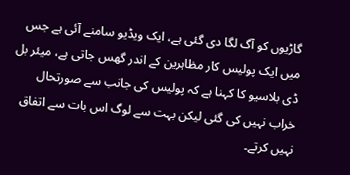گاڑیوں کو آگ لگا دی گئی ہے، ایک ویڈیو سامنے آئی ہے جس میں ایک پولیس کار مظاہرین کے اندر گھس جاتی ہے، میئر بل ڈی بلاسیو کا کہنا ہے کہ پولیس کی جانب سے صورتحال خراب نہیں کی گئی لیکن بہت سے لوگ اس بات سے اتفاق نہیں کرتے۔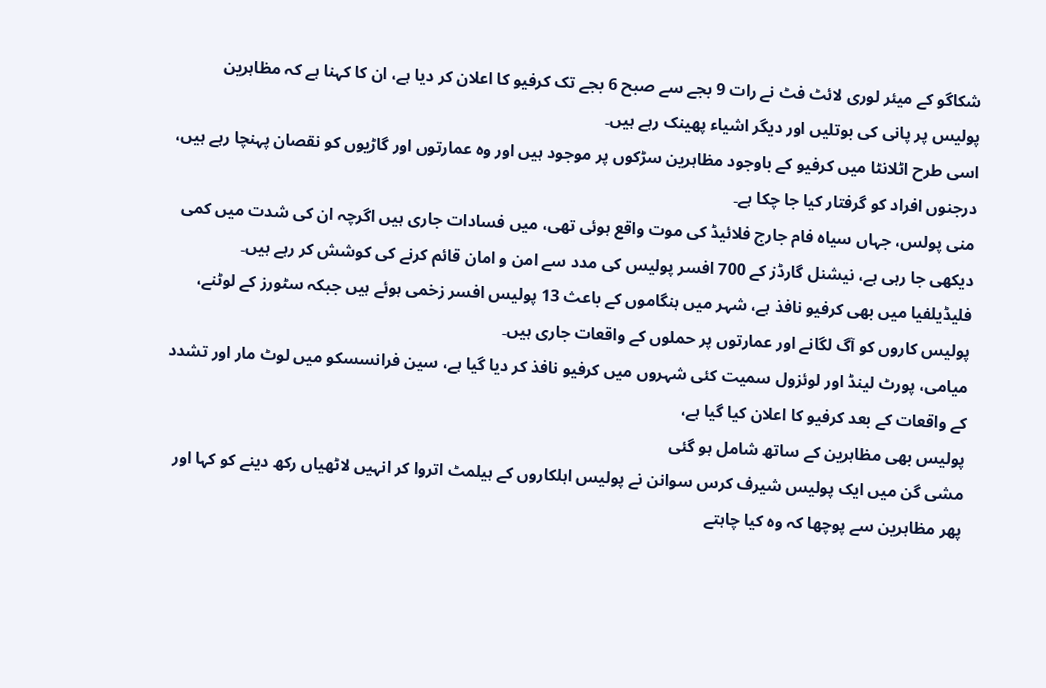شکاگو کے میئر لوری لائٹ فٹ نے رات 9 بجے سے صبح 6 بجے تک کرفیو کا اعلان کر دیا ہے، ان کا کہنا ہے کہ مظاہرین پولیس پر پانی کی بوتلیں اور دیگر اشیاء پھینک رہے ہیں۔
اسی طرح اٹلانٹا میں کرفیو کے باوجود مظاہرین سڑکوں پر موجود ہیں اور وہ عمارتوں اور گاڑیوں کو نقصان پہنچا رہے ہیں، درجنوں افراد کو گرفتار کیا جا چکا ہے۔
منی پولس، جہاں سیاہ فام جارج فلائیڈ کی موت واقع ہوئی تھی، میں فسادات جاری ہیں اگرچہ ان کی شدت میں کمی دیکھی جا رہی ہے، نیشنل گارڈز کے 700 افسر پولیس کی مدد سے امن و امان قائم کرنے کی کوشش کر رہے ہیں۔
فلیڈیلفیا میں بھی کرفیو نافذ ہے، شہر میں ہنگاموں کے باعث 13 پولیس افسر زخمی ہوئے ہیں جبکہ سٹورز کے لوٹنے، پولیس کاروں کو آگ لگانے اور عمارتوں پر حملوں کے واقعات جاری ہیں۔
میامی، پورٹ لینڈ اور لوئزول سمیت کئی شہروں میں کرفیو نافذ کر دیا گیا ہے، سین فرانسسکو میں لوٹ مار اور تشدد کے واقعات کے بعد کرفیو کا اعلان کیا گیا ہے،
پولیس بھی مظاہرین کے ساتھ شامل ہو گئی
مشی گن میں ایک پولیس شیرف کرس سوانن نے پولیس اہلکاروں کے ہیلمٹ اتروا کر انہیں لاٹھیاں رکھ دینے کو کہا اور پھر مظاہرین سے پوچھا کہ وہ کیا چاہتے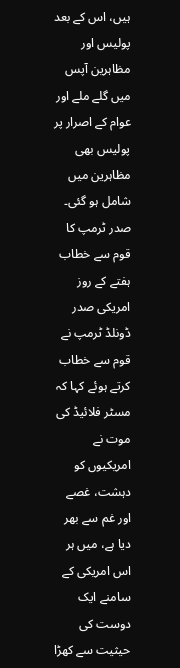ہیں، اس کے بعد پولیس اور مظاہرین آپس میں گلے ملے اور عوام کے اصرار پر پولیس بھی مظاہرین میں شامل ہو گئی۔
صدر ٹرمپ کا قوم سے خطاب
ہفتے کے روز امریکی صدر ڈونلڈ ٹرمپ نے قوم سے خطاب کرتے ہوئے کہا کہ مسٹر فلائیڈ کی موت نے امریکیوں کو دہشت، غصے اور غم سے بھر دیا ہے، میں ہر اس امریکی کے سامنے ایک دوست کی حیثیت سے کھڑا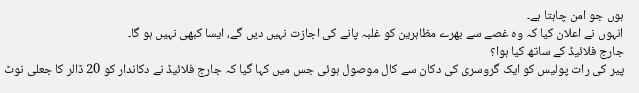ہوں جو امن چاہتا ہے۔
انہوں نے اعلان کیا کہ وہ غصے سے بھرے مظاہرین کو غلبہ پانے کی اجازت نہیں دیں گے، ایسا کبھی نہیں ہو گا۔
جارج فلائیڈ کے ساتھ کیا ہوا؟
پیر کی رات پولیس کو ایک گروسری کی دکان سے کال موصول ہوئی جس میں کہا گیا کہ جارج فلائیڈ نے دکاندار کو 20 ڈالر کا جعلی نوٹ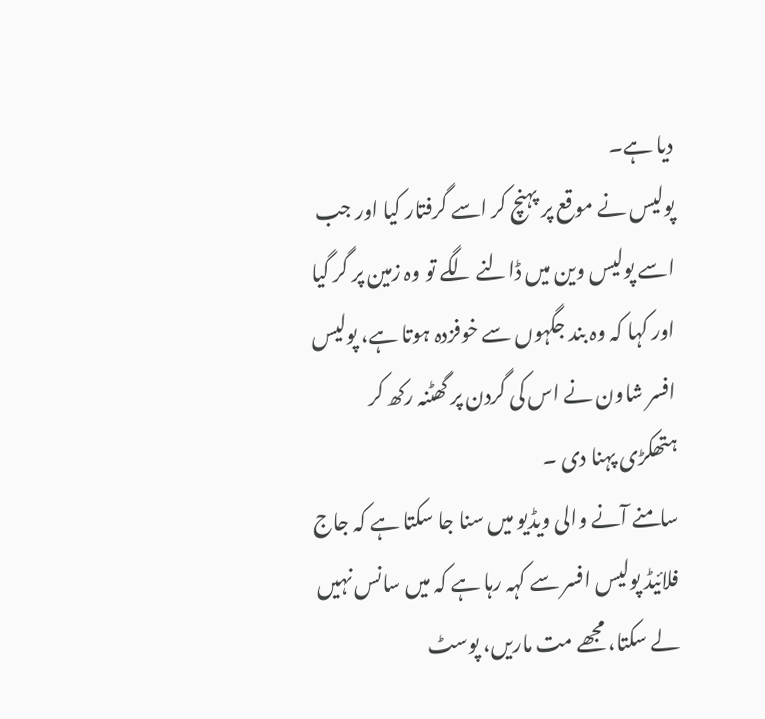دیا ہے۔
پولیس نے موقع پر پہنچ کر اسے گرفتار کیا اور جب اسے پولیس وین میں ڈالنے لگے تو وہ زمین پر گر گیا اور کہا کہ وہ بند جگہوں سے خوفزدہ ہوتا ہے، پولیس افسر شاون نے اس کی گردن پر گھٹنہ رکھ کر ہتھکڑی پہنا دی ۔
سامنے آنے والی ویڈیو میں سنا جا سکتا ہے کہ جاج فلائیڈ پولیس افسر سے کہہ رہا ہے کہ میں سانس نہیں لے سکتا، مجھے مت ماریں، پوسٹ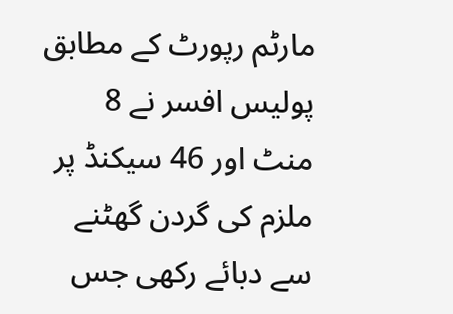مارٹم رپورٹ کے مطابق پولیس افسر نے 8 منٹ اور 46 سیکنڈ پر ملزم کی گردن گھٹنے سے دبائے رکھی جس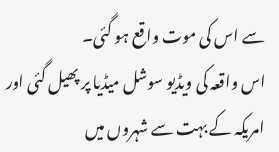سے اس کی موت واقع ہو گئی۔
اس واقعہ کی ویڈیو سوشل میڈیا پر پھیل گئی اور امریکہ کے بہت سے شہروں میں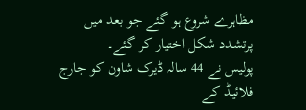مظاہرے شروع ہو گئے جو بعد میں پرتشدد شکل اختیار کر گئے۔
پولیس نے 44 سالہ ڈیرک شاون کو جارج فلائیڈ کے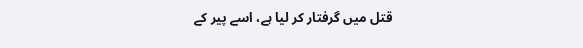قتل میں گرفتار کر لیا ہے، اسے پیر کے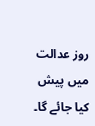روز عدالت میں پیش کیا جائے گا۔